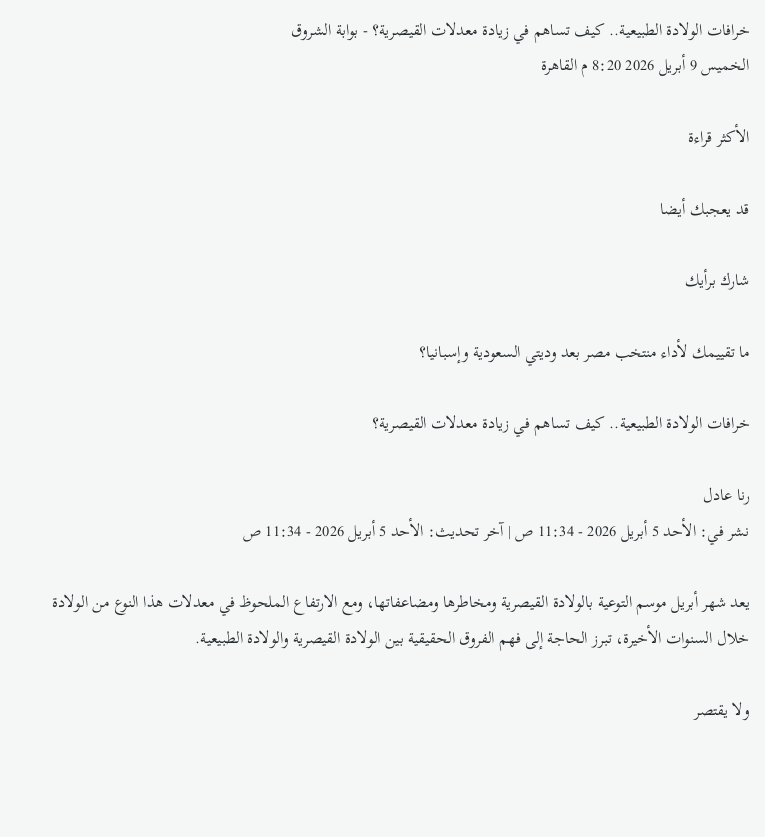خرافات الولادة الطبيعية.. كيف تساهم في زيادة معدلات القيصرية؟ - بوابة الشروق
الخميس 9 أبريل 2026 8:20 م القاهرة

الأكثر قراءة

قد يعجبك أيضا

شارك برأيك

ما تقييمك لأداء منتخب مصر بعد وديتي السعودية وإسبانيا؟

خرافات الولادة الطبيعية.. كيف تساهم في زيادة معدلات القيصرية؟

رنا عادل
نشر في: الأحد 5 أبريل 2026 - 11:34 ص | آخر تحديث: الأحد 5 أبريل 2026 - 11:34 ص

يعد شهر أبريل موسم التوعية بالولادة القيصرية ومخاطرها ومضاعفاتها، ومع الارتفاع الملحوظ في معدلات هذا النوع من الولادة خلال السنوات الأخيرة، تبرز الحاجة إلى فهم الفروق الحقيقية بين الولادة القيصرية والولادة الطبيعية.

ولا يقتصر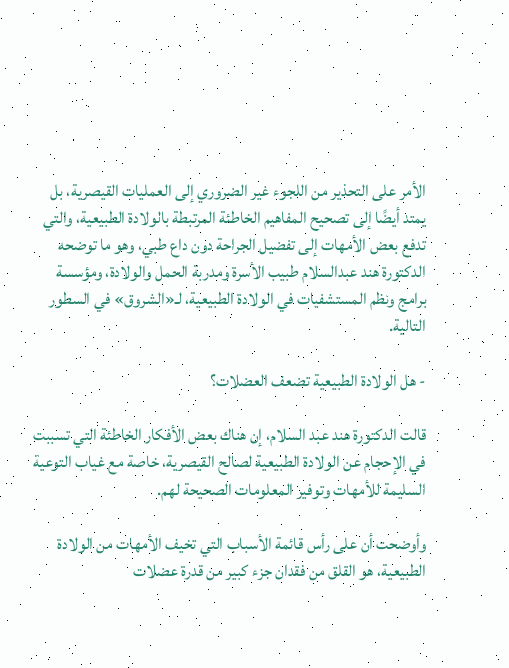الأمر على التحذير من اللجوء غير الضروري إلى العمليات القيصرية، بل يمتد أيضًا إلى تصحيح المفاهيم الخاطئة المرتبطة بالولادة الطبيعية، والتي تدفع بعض الأمهات إلى تفضيل الجراحة دون داع طبي، وهو ما توضحه الدكتورة هند عبدالسلام طبيب الأسرة ومدربة الحمل والولادة، ومؤسسة برامج ونظم المستشفيات في الولادة الطبيعية، لـ«الشروق» في السطور التالية.

- هل الولادة الطبيعية تضعف العضلات؟

قالت الدكتورة هند عبد السلام، إن هناك بعض الأفكار الخاطئة التي تسببت في الإحجام عن الولادة الطبيعية لصالح القيصرية، خاصة مع غياب التوعية السليمة للأمهات وتوفير المعلومات الصحيحة لهم.

وأوضحت أن على رأس قائمة الأسباب التي تخيف الأمهات من الولادة الطبيعية، هو القلق من فقدان جزء كبير من قدرة عضلات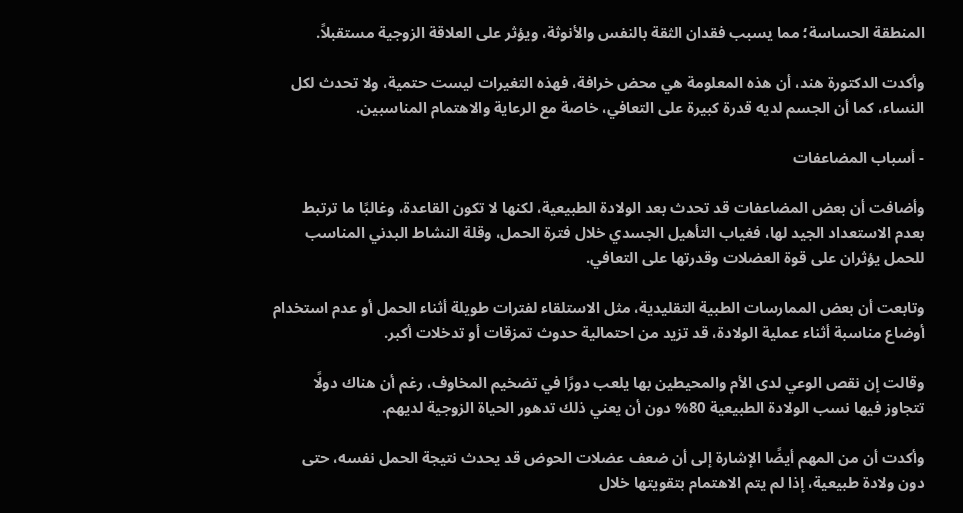المنطقة الحساسة؛ مما يسبب فقدان الثقة بالنفس والأنوثة، ويؤثر على العلاقة الزوجية مستقبلاً.

وأكدت الدكتورة هند، أن هذه المعلومة هي محض خرافة، فهذه التغيرات ليست حتمية، ولا تحدث لكل النساء، كما أن الجسم لديه قدرة كبيرة على التعافي، خاصة مع الرعاية والاهتمام المناسبين.

- أسباب المضاعفات

وأضافت أن بعض المضاعفات قد تحدث بعد الولادة الطبيعية، لكنها لا تكون القاعدة، وغالبًا ما ترتبط بعدم الاستعداد الجيد لها، فغياب التأهيل الجسدي خلال فترة الحمل، وقلة النشاط البدني المناسب للحمل يؤثران على قوة العضلات وقدرتها على التعافي.

وتابعت أن بعض الممارسات الطبية التقليدية، مثل الاستلقاء لفترات طويلة أثناء الحمل أو عدم استخدام أوضاع مناسبة أثناء عملية الولادة، قد تزيد من احتمالية حدوث تمزقات أو تدخلات أكبر.

وقالت إن نقص الوعي لدى الأم والمحيطين بها يلعب دورًا في تضخيم المخاوف، رغم أن هناك دولًا تتجاوز فيها نسب الولادة الطبيعية 80% دون أن يعني ذلك تدهور الحياة الزوجية لديهم.

وأكدت أن من المهم أيضًا الإشارة إلى أن ضعف عضلات الحوض قد يحدث نتيجة الحمل نفسه، حتى دون ولادة طبيعية، إذا لم يتم الاهتمام بتقويتها خلال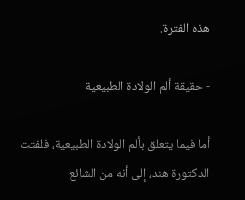هذه الفترة.

- حقيقة ألم الولادة الطبيعية

أما فيما يتعلق بألم الولادة الطبيعية، فلفتت الدكتورة هند، إلى أنه من الشائع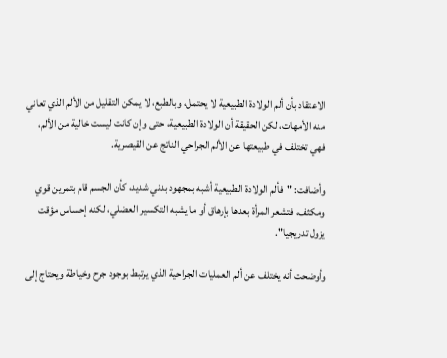الاعتقاد بأن ألم الولادة الطبيعية لا يحتمل، وبالطبع، لا يمكن التقليل من الألم الذي تعاني منه الأمهات، لكن الحقيقة أن الولادة الطبيعية، حتى وإن كانت ليست خالية من الألم، فهي تختلف في طبيعتها عن الألم الجراحي الناتج عن القيصرية.

وأضافت: "فألم الولادة الطبيعية أشبه بمجهود بدني شديد، كأن الجسم قام بتمرين قوي ومكثف، فتشعر المرأة بعدها بإرهاق أو ما يشبه التكسير العضلي، لكنه إحساس مؤقت يزول تدريجيا".

وأوضحت أنه يختلف عن ألم العمليات الجراحية الذي يرتبط بوجود جرح وخياطة ويحتاج إلى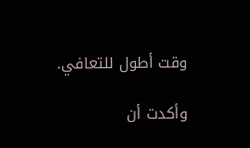وقت أطول للتعافي.

وأكدت أن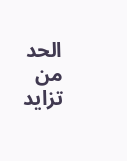الحد من تزايد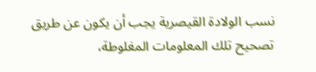نسب الولادة القيصرية يجب أن يكون عن طريق تصحيح تلك المعلومات المغلوطة،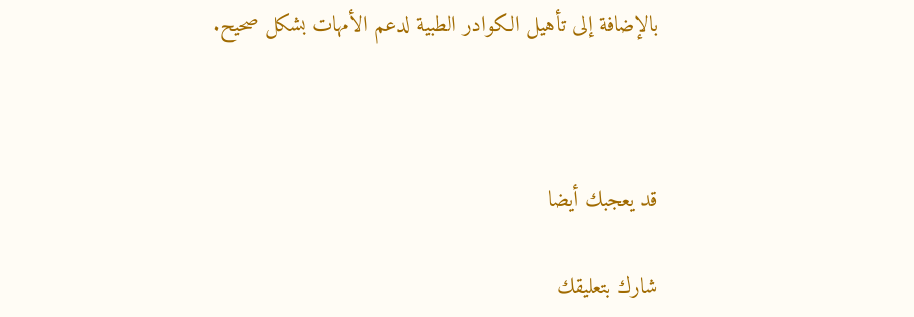بالإضافة إلى تأهيل الكوادر الطبية لدعم الأمهات بشكل صحيح.



قد يعجبك أيضا

شارك بتعليقك